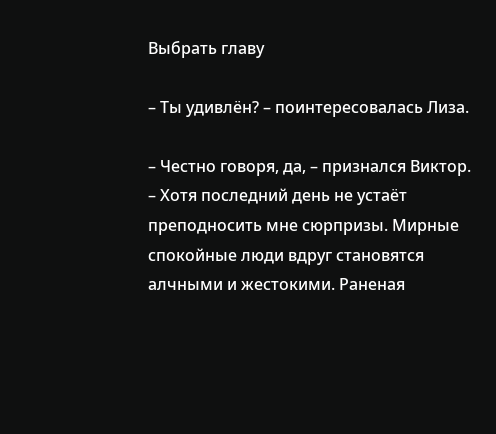Выбрать главу

– Ты удивлён? – поинтересовалась Лиза.

– Честно говоря, да, – признался Виктор. – Хотя последний день не устаёт преподносить мне сюрпризы. Мирные спокойные люди вдруг становятся алчными и жестокими. Раненая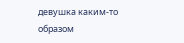девушка каким-то образом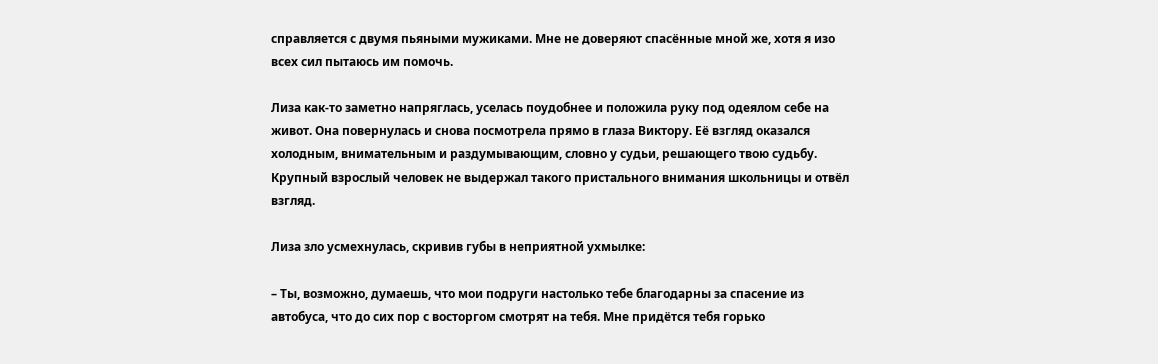справляется с двумя пьяными мужиками. Мне не доверяют спасённые мной же, хотя я изо всех сил пытаюсь им помочь.

Лиза как-то заметно напряглась, уселась поудобнее и положила руку под одеялом себе на живот. Она повернулась и снова посмотрела прямо в глаза Виктору. Её взгляд оказался холодным, внимательным и раздумывающим, словно у судьи, решающего твою судьбу. Крупный взрослый человек не выдержал такого пристального внимания школьницы и отвёл взгляд.

Лиза зло усмехнулась, скривив губы в неприятной ухмылке:

– Ты, возможно, думаешь, что мои подруги настолько тебе благодарны за спасение из автобуса, что до сих пор с восторгом смотрят на тебя. Мне придётся тебя горько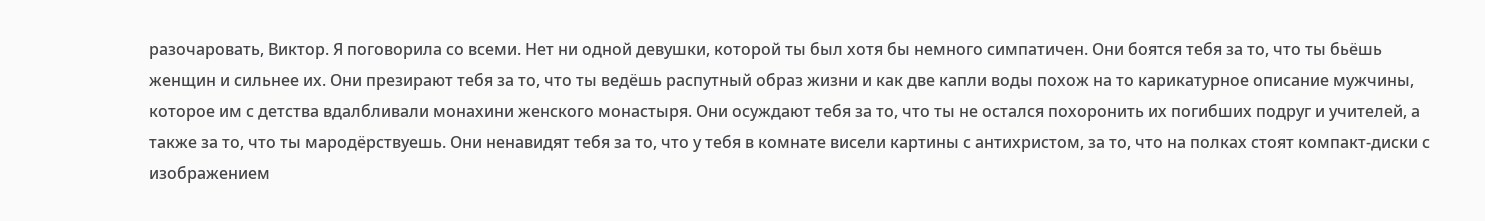разочаровать, Виктор. Я поговорила со всеми. Нет ни одной девушки, которой ты был хотя бы немного симпатичен. Они боятся тебя за то, что ты бьёшь женщин и сильнее их. Они презирают тебя за то, что ты ведёшь распутный образ жизни и как две капли воды похож на то карикатурное описание мужчины, которое им с детства вдалбливали монахини женского монастыря. Они осуждают тебя за то, что ты не остался похоронить их погибших подруг и учителей, а также за то, что ты мародёрствуешь. Они ненавидят тебя за то, что у тебя в комнате висели картины с антихристом, за то, что на полках стоят компакт-диски с изображением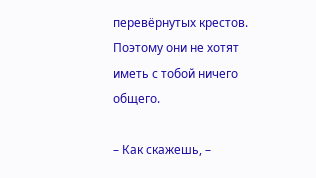перевёрнутых крестов. Поэтому они не хотят иметь с тобой ничего общего.

– Как скажешь, –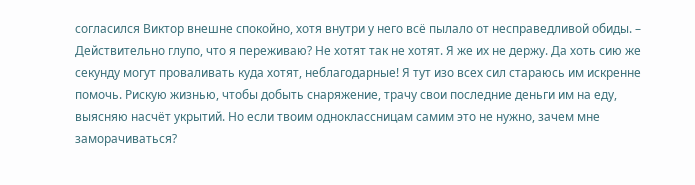согласился Виктор внешне спокойно, хотя внутри у него всё пылало от несправедливой обиды. – Действительно глупо, что я переживаю? Не хотят так не хотят. Я же их не держу. Да хоть сию же секунду могут проваливать куда хотят, неблагодарные! Я тут изо всех сил стараюсь им искренне помочь. Рискую жизнью, чтобы добыть снаряжение, трачу свои последние деньги им на еду, выясняю насчёт укрытий. Но если твоим одноклассницам самим это не нужно, зачем мне заморачиваться?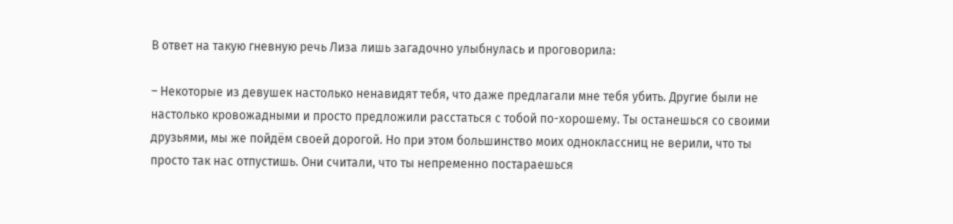В ответ на такую гневную речь Лиза лишь загадочно улыбнулась и проговорила:

– Некоторые из девушек настолько ненавидят тебя, что даже предлагали мне тебя убить. Другие были не настолько кровожадными и просто предложили расстаться с тобой по-хорошему. Ты останешься со своими друзьями, мы же пойдём своей дорогой. Но при этом большинство моих одноклассниц не верили, что ты просто так нас отпустишь. Они считали, что ты непременно постараешься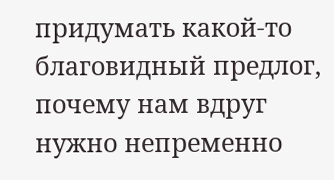придумать какой-то благовидный предлог, почему нам вдруг нужно непременно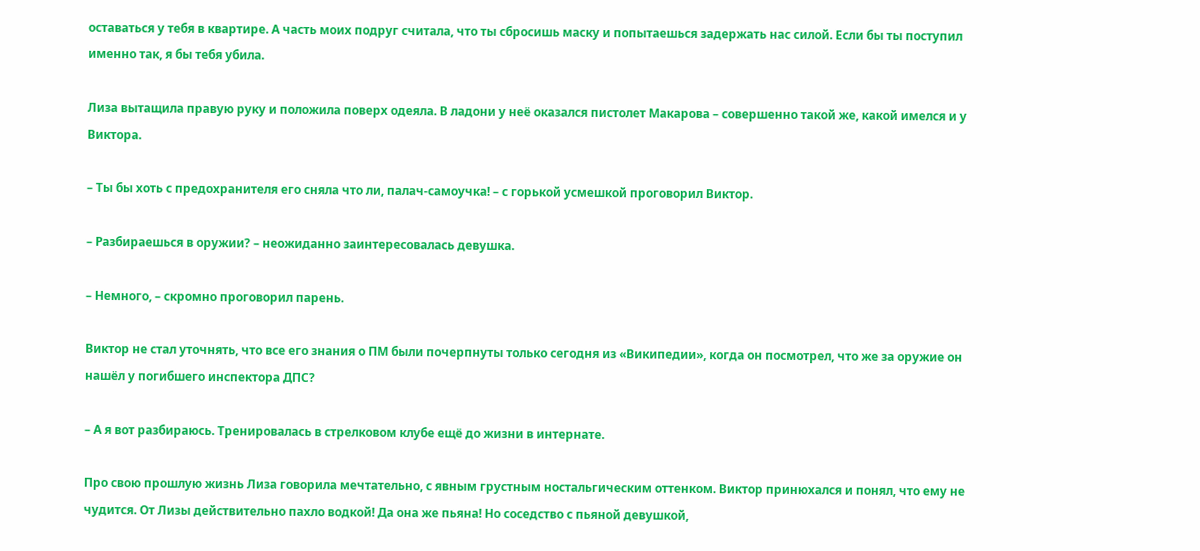оставаться у тебя в квартире. А часть моих подруг считала, что ты сбросишь маску и попытаешься задержать нас силой. Если бы ты поступил именно так, я бы тебя убила.

Лиза вытащила правую руку и положила поверх одеяла. В ладони у неё оказался пистолет Макарова – совершенно такой же, какой имелся и у Виктора.

– Ты бы хоть с предохранителя его сняла что ли, палач-самоучка! – с горькой усмешкой проговорил Виктор.

– Разбираешься в оружии? – неожиданно заинтересовалась девушка.

– Немного, – скромно проговорил парень.

Виктор не стал уточнять, что все его знания о ПМ были почерпнуты только сегодня из «Википедии», когда он посмотрел, что же за оружие он нашёл у погибшего инспектора ДПС?

– А я вот разбираюсь. Тренировалась в стрелковом клубе ещё до жизни в интернате.

Про свою прошлую жизнь Лиза говорила мечтательно, с явным грустным ностальгическим оттенком. Виктор принюхался и понял, что ему не чудится. От Лизы действительно пахло водкой! Да она же пьяна! Но соседство с пьяной девушкой,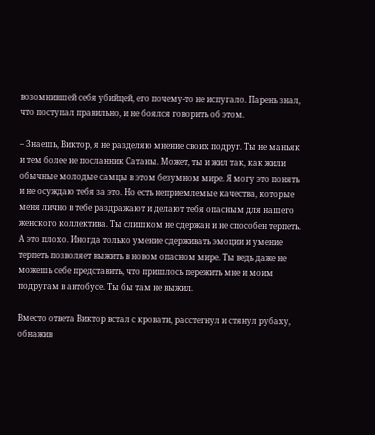возомнившей себя убийцей, его почему-то не испугало. Парень знал, что поступал правильно, и не боялся говорить об этом.

– Знаешь, Виктор, я не разделяю мнение своих подруг. Ты не маньяк и тем более не посланник Сатаны. Может, ты и жил так, как жили обычные молодые самцы в этом безумном мире. Я могу это понять и не осуждаю тебя за это. Но есть неприемлемые качества, которые меня лично в тебе раздражают и делают тебя опасным для нашего женского коллектива. Ты слишком не сдержан и не способен терпеть. А это плохо. Иногда только умение сдерживать эмоции и умение терпеть позволяет выжить в новом опасном мире. Ты ведь даже не можешь себе представить, что пришлось пережить мне и моим подругам в автобусе. Ты бы там не выжил.

Вместо ответа Виктор встал с кровати, расстегнул и стянул рубаху, обнажив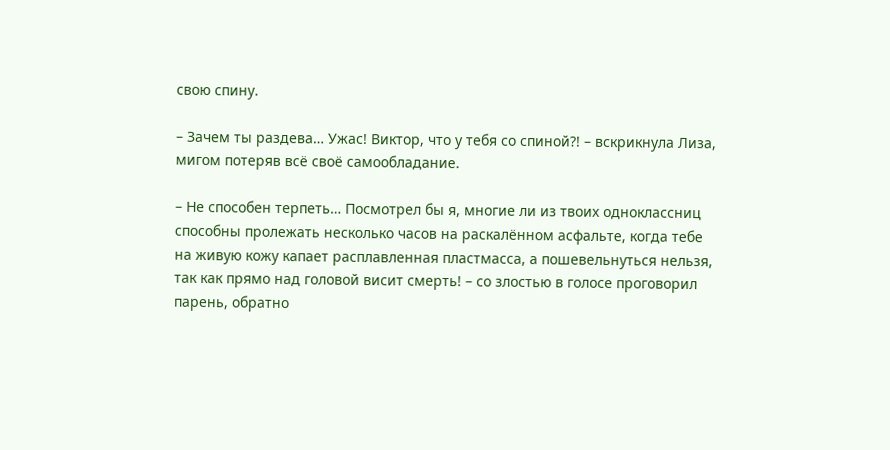свою спину.

– Зачем ты раздева… Ужас! Виктор, что у тебя со спиной?! – вскрикнула Лиза, мигом потеряв всё своё самообладание.

– Не способен терпеть… Посмотрел бы я, многие ли из твоих одноклассниц способны пролежать несколько часов на раскалённом асфальте, когда тебе на живую кожу капает расплавленная пластмасса, а пошевельнуться нельзя, так как прямо над головой висит смерть! – со злостью в голосе проговорил парень, обратно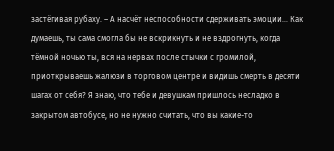застёгивая рубаху. – А насчёт неспособности сдерживать эмоции… Как думаешь, ты сама смогла бы не вскрикнуть и не вздрогнуть, когда тёмной ночью ты, вся на нервах после стычки с громилой, приоткрываешь жалюзи в торговом центре и видишь смерть в десяти шагах от себя? Я знаю, что тебе и девушкам пришлось несладко в закрытом автобусе, но не нужно считать, что вы какие-то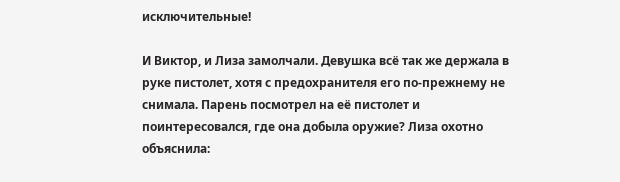исключительные!

И Виктор, и Лиза замолчали. Девушка всё так же держала в руке пистолет, хотя с предохранителя его по-прежнему не снимала. Парень посмотрел на её пистолет и поинтересовался, где она добыла оружие? Лиза охотно объяснила: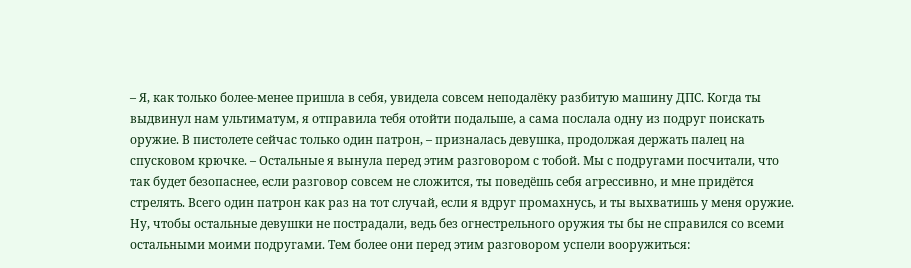– Я, как только более-менее пришла в себя, увидела совсем неподалёку разбитую машину ДПС. Когда ты выдвинул нам ультиматум, я отправила тебя отойти подальше, а сама послала одну из подруг поискать оружие. В пистолете сейчас только один патрон, – призналась девушка, продолжая держать палец на спусковом крючке. – Остальные я вынула перед этим разговором с тобой. Мы с подругами посчитали, что так будет безопаснее, если разговор совсем не сложится, ты поведёшь себя агрессивно, и мне придётся стрелять. Всего один патрон как раз на тот случай, если я вдруг промахнусь, и ты выхватишь у меня оружие. Ну, чтобы остальные девушки не пострадали, ведь без огнестрельного оружия ты бы не справился со всеми остальными моими подругами. Тем более они перед этим разговором успели вооружиться: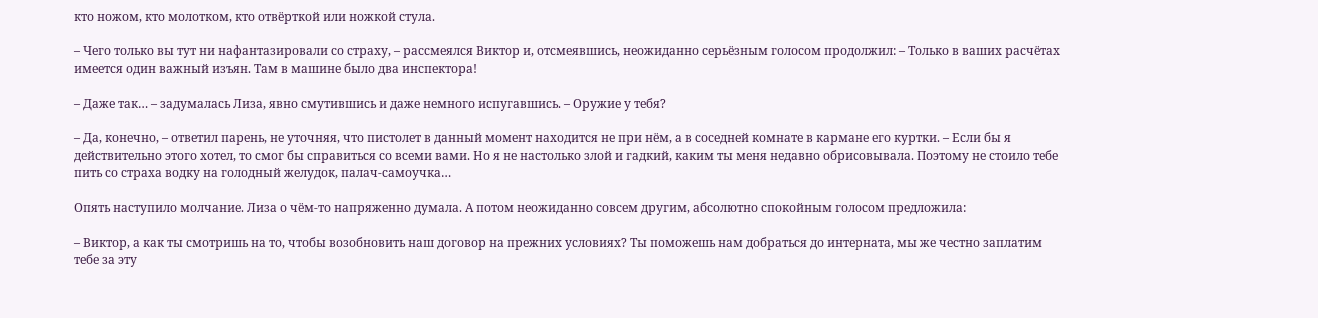кто ножом, кто молотком, кто отвёрткой или ножкой стула.

– Чего только вы тут ни нафантазировали со страху, – рассмеялся Виктор и, отсмеявшись, неожиданно серьёзным голосом продолжил: – Только в ваших расчётах имеется один важный изъян. Там в машине было два инспектора!

– Даже так… – задумалась Лиза, явно смутившись и даже немного испугавшись. – Оружие у тебя?

– Да, конечно, – ответил парень, не уточняя, что пистолет в данный момент находится не при нём, а в соседней комнате в кармане его куртки. – Если бы я действительно этого хотел, то смог бы справиться со всеми вами. Но я не настолько злой и гадкий, каким ты меня недавно обрисовывала. Поэтому не стоило тебе пить со страха водку на голодный желудок, палач-самоучка…

Опять наступило молчание. Лиза о чём-то напряженно думала. А потом неожиданно совсем другим, абсолютно спокойным голосом предложила:

– Виктор, а как ты смотришь на то, чтобы возобновить наш договор на прежних условиях? Ты поможешь нам добраться до интерната, мы же честно заплатим тебе за эту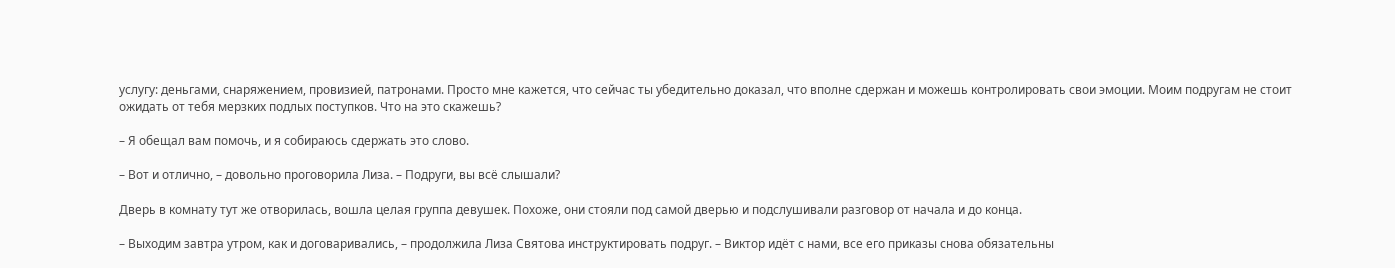услугу: деньгами, снаряжением, провизией, патронами. Просто мне кажется, что сейчас ты убедительно доказал, что вполне сдержан и можешь контролировать свои эмоции. Моим подругам не стоит ожидать от тебя мерзких подлых поступков. Что на это скажешь?

– Я обещал вам помочь, и я собираюсь сдержать это слово.

– Вот и отлично, – довольно проговорила Лиза. – Подруги, вы всё слышали?

Дверь в комнату тут же отворилась, вошла целая группа девушек. Похоже, они стояли под самой дверью и подслушивали разговор от начала и до конца.

– Выходим завтра утром, как и договаривались, – продолжила Лиза Святова инструктировать подруг. – Виктор идёт с нами, все его приказы снова обязательны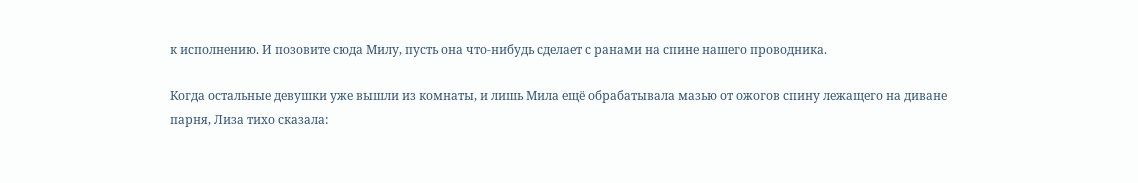к исполнению. И позовите сюда Милу, пусть она что-нибудь сделает с ранами на спине нашего проводника.

Когда остальные девушки уже вышли из комнаты, и лишь Мила ещё обрабатывала мазью от ожогов спину лежащего на диване парня, Лиза тихо сказала: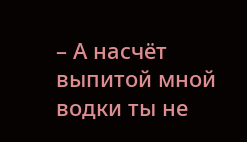– А насчёт выпитой мной водки ты не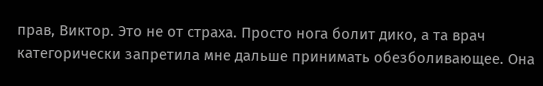прав, Виктор. Это не от страха. Просто нога болит дико, а та врач категорически запретила мне дальше принимать обезболивающее. Она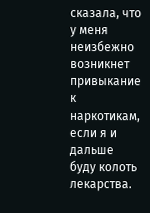сказала, что у меня неизбежно возникнет привыкание к наркотикам, если я и дальше буду колоть лекарства.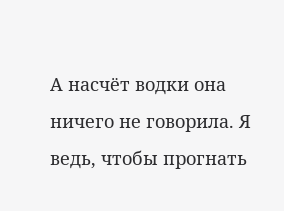А насчёт водки она ничего не говорила. Я ведь, чтобы прогнать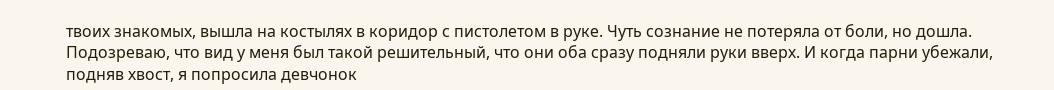твоих знакомых, вышла на костылях в коридор с пистолетом в руке. Чуть сознание не потеряла от боли, но дошла. Подозреваю, что вид у меня был такой решительный, что они оба сразу подняли руки вверх. И когда парни убежали, подняв хвост, я попросила девчонок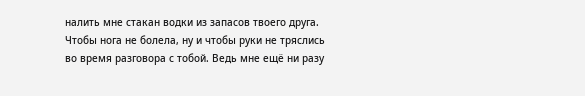налить мне стакан водки из запасов твоего друга. Чтобы нога не болела, ну и чтобы руки не тряслись во время разговора с тобой. Ведь мне ещё ни разу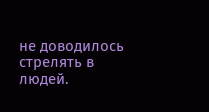не доводилось стрелять в людей.